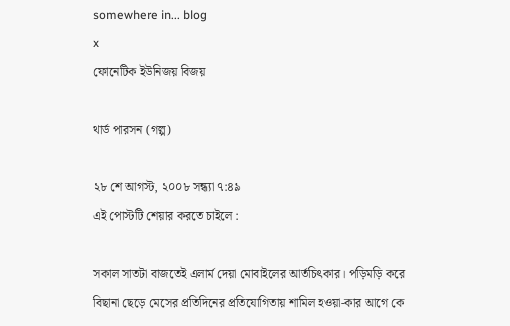somewhere in... blog
x
ফোনেটিক ইউনিজয় বিজয়

থার্ড পারসন (গল্প)

২৮ শে আগস্ট, ২০০৮ সন্ধ্যা ৭:৪৯
এই পোস্টটি শেয়ার করতে চাইলে :

সকাল সাতটা বাজতেই এলার্ম দেয়া মোবাইলের আর্তচিৎকার। পড়িমড়ি করে বিছানা ছেড়ে মেসের প্রতিদিনের প্রতিযোগিতায় শামিল হওয়া-কার আগে কে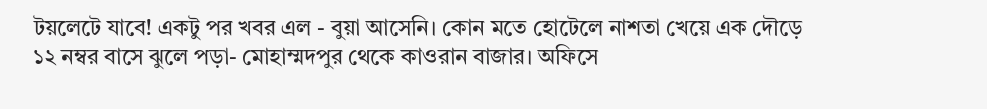টয়লেটে যাবে! একটু পর খবর এল - বুয়া আসেনি। কোন মতে হোটেলে নাশতা খেয়ে এক দৌড়ে ১২ নম্বর বাসে ঝুলে পড়া- মোহাম্মদপুর থেকে কাওরান বাজার। অফিসে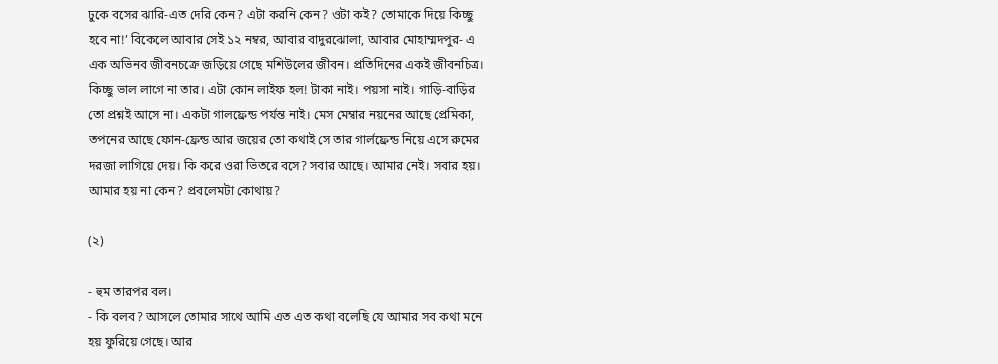ঢুকে বসের ঝারি-এত দেরি কেন? এটা করনি কেন? ওটা কই? তোমাকে দিয়ে কিচ্ছু হবে না!’ বিকেলে আবার সেই ১২ নম্বর, আবার বাদুরঝোলা, আবার মোহাম্মদপুর- এ এক অভিনব জীবনচক্রে জড়িয়ে গেছে মশিউলের জীবন। প্রতিদিনের একই জীবনচিত্র। কিচ্ছু ভাল লাগে না তার। এটা কোন লাইফ হল! টাকা নাই। পয়সা নাই। গাড়ি-বাড়ির তো প্রশ্নই আসে না। একটা গালফ্রেন্ড পর্যন্ত নাই। মেস মেম্বার নয়নের আছে প্রেমিকা, তপনের আছে ফোন-ফ্রেন্ড আর জয়ের তো কথাই সে তার গার্লফ্রেন্ড নিয়ে এসে রুমের দরজা লাগিয়ে দেয়। কি করে ওরা ভিতরে বসে? সবার আছে। আমার নেই। সবার হয়। আমার হয় না কেন? প্রবলেমটা কোথায়?

(২)

- হুম তারপর বল।
- কি বলব? আসলে তোমার সাথে আমি এত এত কথা বলেছি যে আমার সব কথা মনে হয় ফুরিয়ে গেছে। আর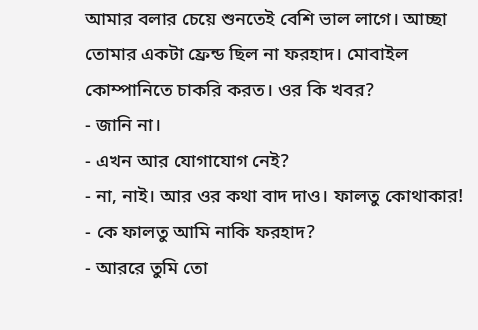আমার বলার চেয়ে শুনতেই বেশি ভাল লাগে। আচ্ছা তোমার একটা ফ্রেন্ড ছিল না ফরহাদ। মোবাইল কোম্পানিতে চাকরি করত। ওর কি খবর?
- জানি না।
- এখন আর যোগাযোগ নেই?
- না, নাই। আর ওর কথা বাদ দাও। ফালতু কোথাকার!
- কে ফালতু আমি নাকি ফরহাদ?
- আররে তুমি তো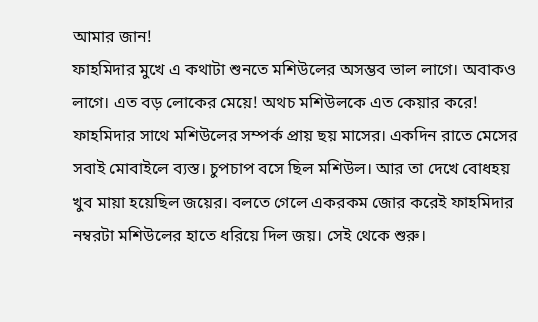আমার জান!
ফাহমিদার মুখে এ কথাটা শুনতে মশিউলের অসম্ভব ভাল লাগে। অবাকও লাগে। এত বড় লোকের মেয়ে! অথচ মশিউলকে এত কেয়ার করে! ফাহমিদার সাথে মশিউলের সম্পর্ক প্রায় ছয় মাসের। একদিন রাতে মেসের সবাই মোবাইলে ব্যস্ত। চুপচাপ বসে ছিল মশিউল। আর তা দেখে বোধহয় খুব মায়া হয়েছিল জয়ের। বলতে গেলে একরকম জোর করেই ফাহমিদার নম্বরটা মশিউলের হাতে ধরিয়ে দিল জয়। সেই থেকে শুরু।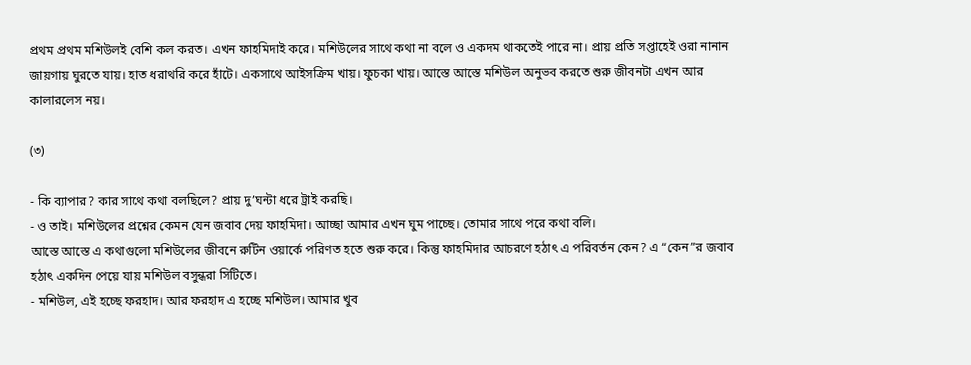প্রথম প্রথম মশিউলই বেশি কল করত। এখন ফাহমিদাই করে। মশিউলের সাথে কথা না বলে ও একদম থাকতেই পারে না। প্রায় প্রতি সপ্তাহেই ওরা নানান জায়গায় ঘুরতে যায়। হাত ধরাথরি করে হাঁটে। একসাথে আইসক্রিম খায়। ফুচকা খায়। আস্তে আস্তে মশিউল অনুভব করতে শুরু জীবনটা এখন আর কালারলেস নয়।

(৩)

- কি ব্যাপার? কার সাথে কথা বলছিলে? প্রায় দু’ঘন্টা ধরে ট্রাই করছি।
- ও তাই। মশিউলের প্রশ্নের কেমন যেন জবাব দেয় ফাহমিদা। আচ্ছা আমার এখন ঘুম পাচ্ছে। তোমার সাথে পরে কথা বলি।
আস্তে আস্তে এ কথাগুলো মশিউলের জীবনে রুটিন ওয়ার্কে পরিণত হতে শুরু করে। কিন্তু ফাহমিদার আচরণে হঠাৎ এ পরিবর্তন কেন? এ “কেন”র জবাব হঠাৎ একদিন পেয়ে যায় মশিউল বসুন্ধরা সিটিতে।
- মশিউল, এই হচ্ছে ফরহাদ। আর ফরহাদ এ হচ্ছে মশিউল। আমার খুব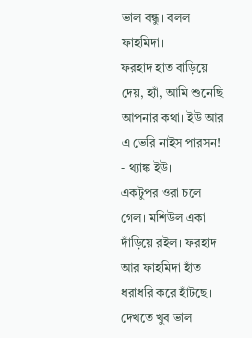ভাল বন্ধু। বলল ফাহমিদা।
ফরহাদ হাত বাড়িয়ে দেয়, হ্যাঁ, আমি শুনেছি আপনার কথা। ইউ আর এ ভেরি নাইস পারসন!
- থ্যাঙ্ক ইউ।
একটুপর ওরা চলে গেল। মশিউল একা দাঁড়িয়ে রইল। ফরহাদ আর ফাহমিদা হাঁত ধরাধরি করে হাঁটছে। দেখতে খুব ভাল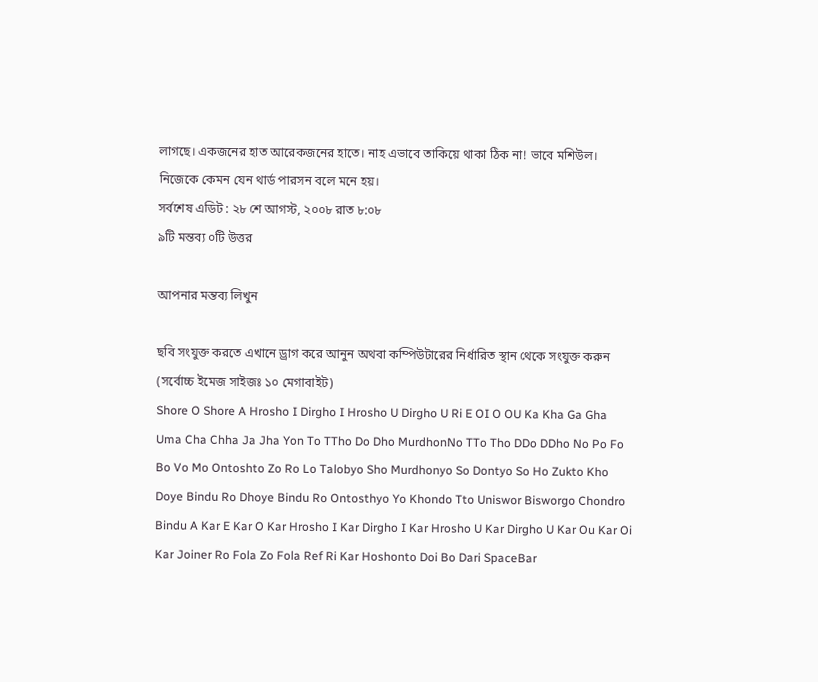লাগছে। একজনের হাত আরেকজনের হাতে। নাহ এভাবে তাকিয়ে থাকা ঠিক না! ভাবে মশিউল। নিজেকে কেমন যেন থার্ড পারসন বলে মনে হয়।
সর্বশেষ এডিট : ২৮ শে আগস্ট, ২০০৮ রাত ৮:০৮
৯টি মন্তব্য ০টি উত্তর

আপনার মন্তব্য লিখুন

ছবি সংযুক্ত করতে এখানে ড্রাগ করে আনুন অথবা কম্পিউটারের নির্ধারিত স্থান থেকে সংযুক্ত করুন (সর্বোচ্চ ইমেজ সাইজঃ ১০ মেগাবাইট)
Shore O Shore A Hrosho I Dirgho I Hrosho U Dirgho U Ri E OI O OU Ka Kha Ga Gha Uma Cha Chha Ja Jha Yon To TTho Do Dho MurdhonNo TTo Tho DDo DDho No Po Fo Bo Vo Mo Ontoshto Zo Ro Lo Talobyo Sho Murdhonyo So Dontyo So Ho Zukto Kho Doye Bindu Ro Dhoye Bindu Ro Ontosthyo Yo Khondo Tto Uniswor Bisworgo Chondro Bindu A Kar E Kar O Kar Hrosho I Kar Dirgho I Kar Hrosho U Kar Dirgho U Kar Ou Kar Oi Kar Joiner Ro Fola Zo Fola Ref Ri Kar Hoshonto Doi Bo Dari SpaceBar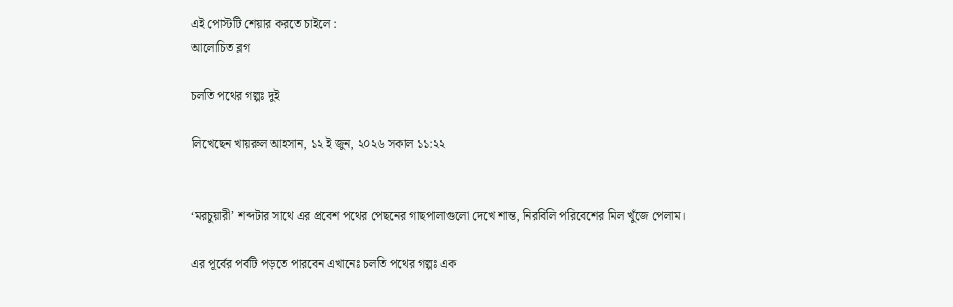এই পোস্টটি শেয়ার করতে চাইলে :
আলোচিত ব্লগ

চলতি পথের গল্পঃ দুই

লিখেছেন খায়রুল আহসান, ১২ ই জুন, ২০২৬ সকাল ১১:২২


‘মরচুয়ারী’ শব্দটার সাথে এর প্রবেশ পথের পেছনের গাছপালাগুলো দেখে শান্ত, নিরবিলি পরিবেশের মিল খুঁজে পেলাম।

এর পূর্বের পর্বটি পড়তে পারবেন এখানেঃ চলতি পথের গল্পঃ এক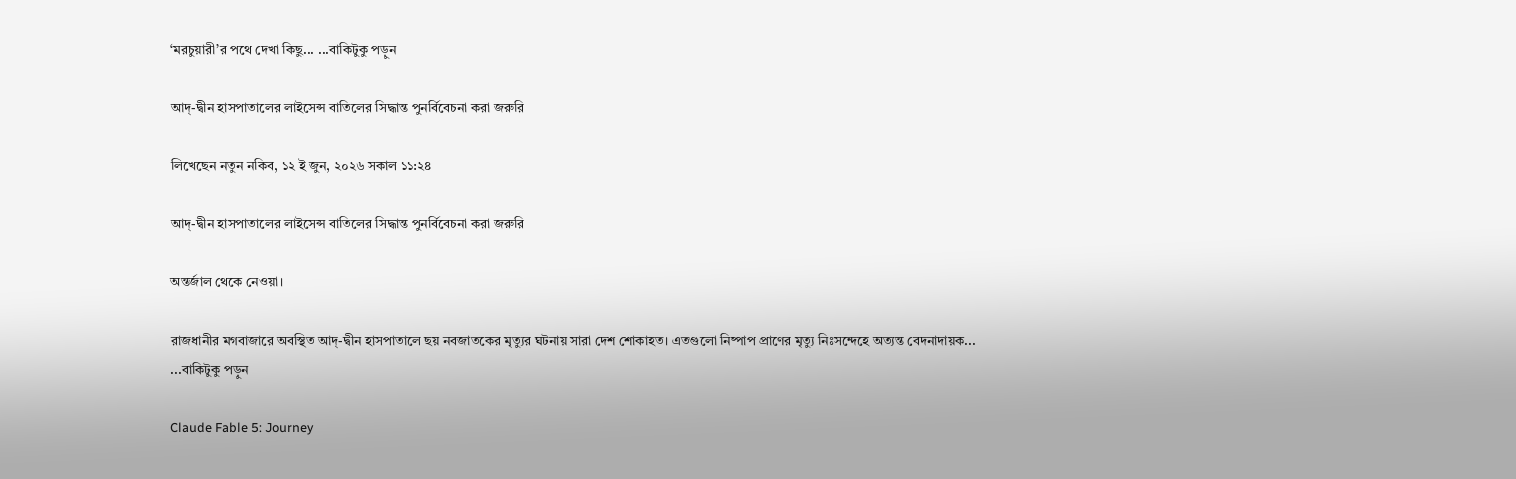‘মরচুয়ারী’র পথে দেখা কিছু... ...বাকিটুকু পড়ুন

আদ্-দ্বীন হাসপাতালের লাইসেন্স বাতিলের সিদ্ধান্ত পুনর্বিবেচনা করা জরুরি

লিখেছেন নতুন নকিব, ১২ ই জুন, ২০২৬ সকাল ১১:২৪

আদ্-দ্বীন হাসপাতালের লাইসেন্স বাতিলের সিদ্ধান্ত পুনর্বিবেচনা করা জরুরি

অন্তর্জাল থেকে নেওয়া।

রাজধানীর মগবাজারে অবস্থিত আদ্-দ্বীন হাসপাতালে ছয় নবজাতকের মৃত্যুর ঘটনায় সারা দেশ শোকাহত। এতগুলো নিষ্পাপ প্রাণের মৃত্যু নিঃসন্দেহে অত্যন্ত বেদনাদায়ক... ...বাকিটুকু পড়ুন

Claude Fable 5: Journey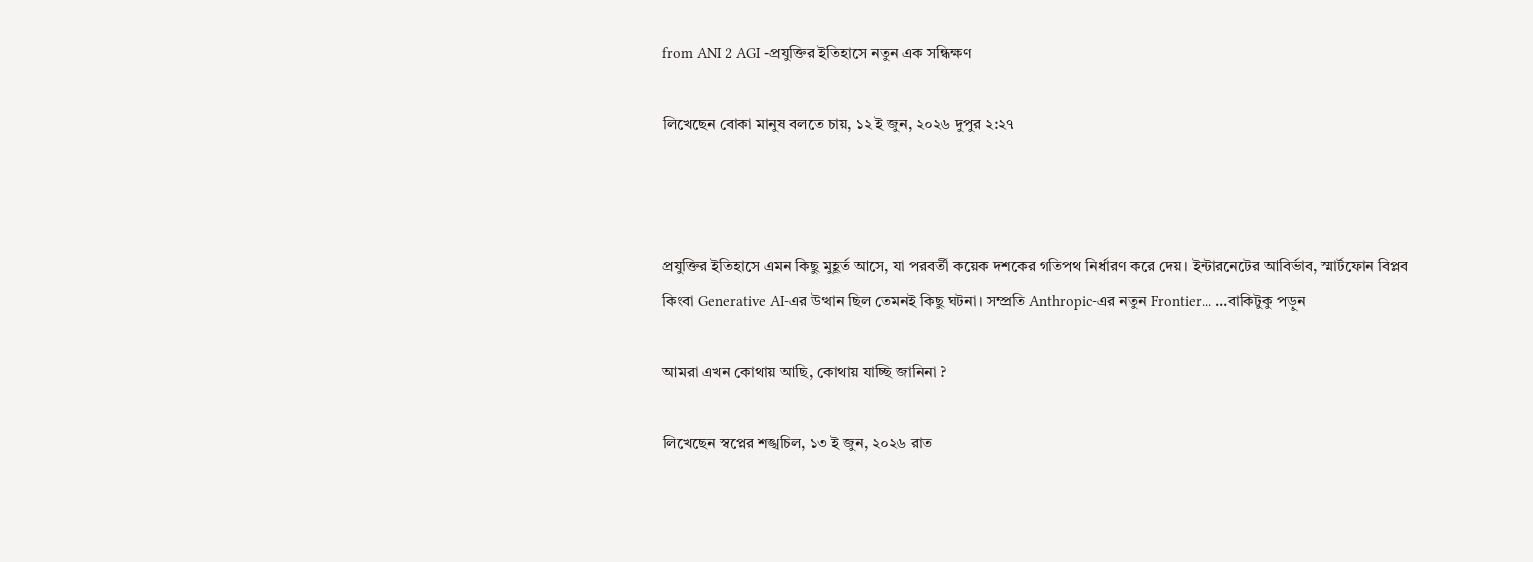from ANI 2 AGI -প্রযুক্তির ইতিহাসে নতুন এক সন্ধিক্ষণ

লিখেছেন বোকা মানুষ বলতে চায়, ১২ ই জুন, ২০২৬ দুপুর ২:২৭



প্রযুক্তির ইতিহাসে এমন কিছু মুহূর্ত আসে, যা পরবর্তী কয়েক দশকের গতিপথ নির্ধারণ করে দেয়। ইন্টারনেটের আবির্ভাব, স্মার্টফোন বিপ্লব কিংবা Generative AI-এর উত্থান ছিল তেমনই কিছু ঘটনা। সম্প্রতি Anthropic-এর নতুন Frontier... ...বাকিটুকু পড়ুন

আমরা এখন কোথায় আছি, কোথায় যাচ্ছি জানিনা ?

লিখেছেন স্বপ্নের শঙ্খচিল, ১৩ ই জুন, ২০২৬ রাত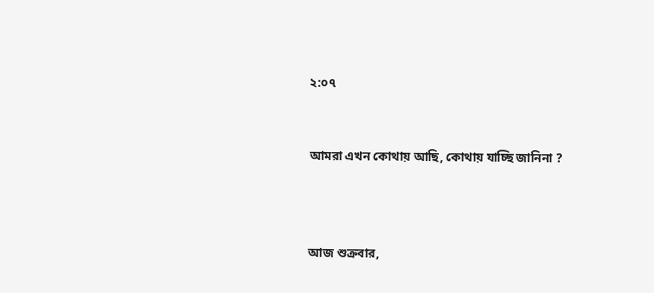২:০৭


আমরা এখন কোথায় আছি, কোথায় যাচ্ছি জানিনা ?



আজ শুক্রবার,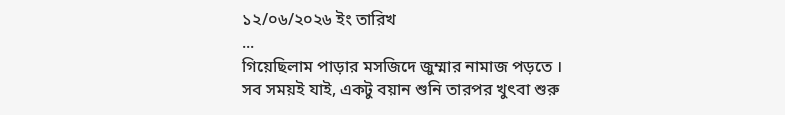১২/০৬/২০২৬ ইং তারিখ
...
গিয়েছিলাম পাড়ার মসজিদে জুম্মার নামাজ পড়তে ।
সব সময়ই যাই, একটু বয়ান শুনি তারপর খুৎবা শুরু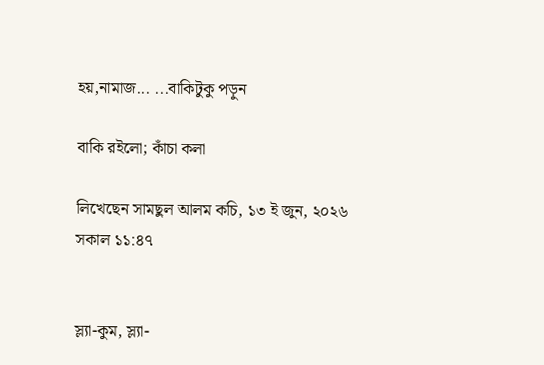হয়,নামাজ... ...বাকিটুকু পড়ুন

বাকি রইলো; কাঁচা কলা

লিখেছেন সামছুল আলম কচি, ১৩ ই জুন, ২০২৬ সকাল ১১:৪৭


স্ল্যা-কুম, স্ল্যা-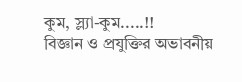কুম, স্ল্যা-কুম.....!!
বিজ্ঞান ও প্রযুক্তির অভাবনীয়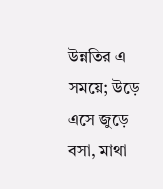উন্নতির এ সময়ে; উড়ে এসে জুড়ে বসা, মাথা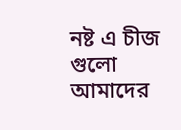নষ্ট এ চীজ গুলো আমাদের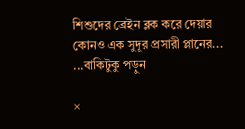শিশুদের ব্রেইন ব্লক করে দেয়ার কোনও এক সুদূর প্রসারী প্লানের... ...বাকিটুকু পড়ুন

×